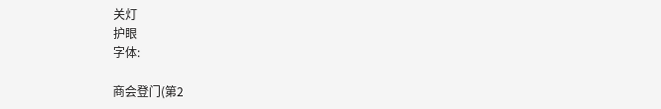关灯
护眼
字体:

商会登门(第2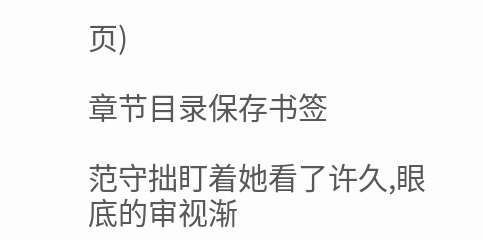页)

章节目录保存书签

范守拙盯着她看了许久,眼底的审视渐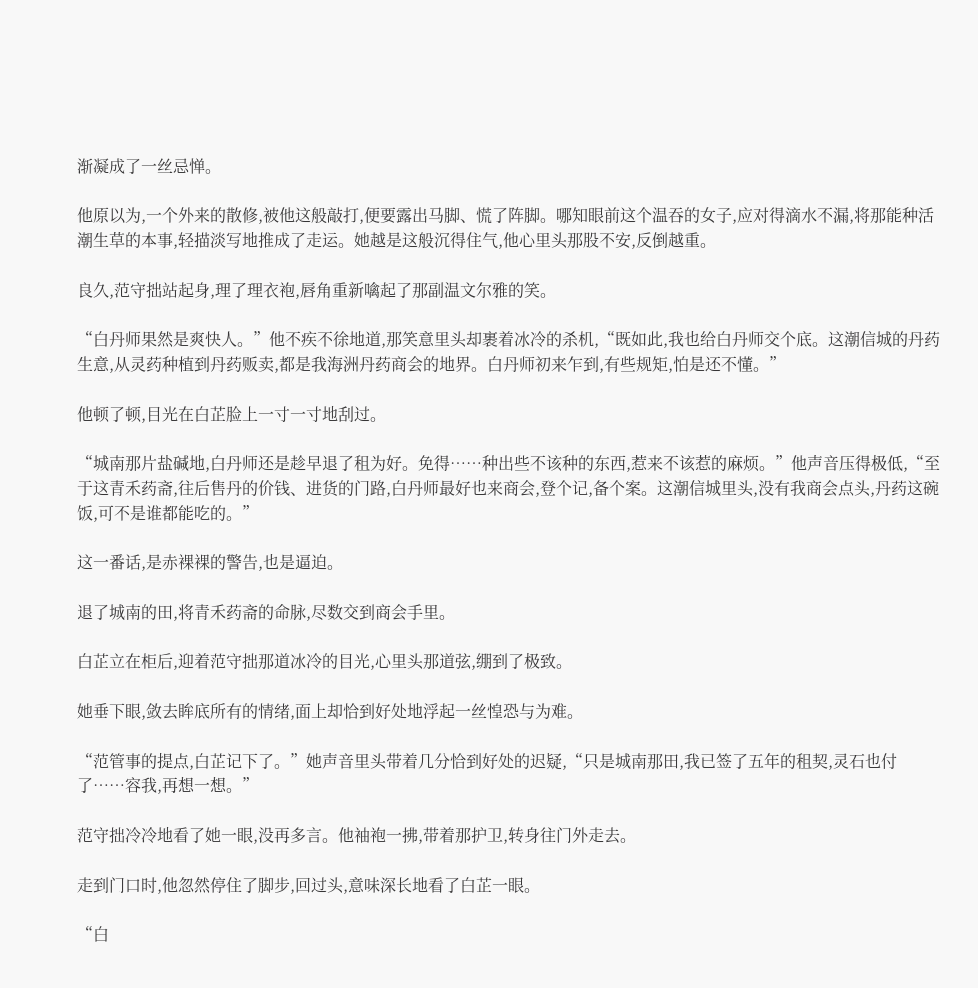渐凝成了一丝忌惮。

他原以为,一个外来的散修,被他这般敲打,便要露出马脚、慌了阵脚。哪知眼前这个温吞的女子,应对得滴水不漏,将那能种活潮生草的本事,轻描淡写地推成了走运。她越是这般沉得住气,他心里头那股不安,反倒越重。

良久,范守拙站起身,理了理衣袍,唇角重新噙起了那副温文尔雅的笑。

“白丹师果然是爽快人。”他不疾不徐地道,那笑意里头却裹着冰冷的杀机,“既如此,我也给白丹师交个底。这潮信城的丹药生意,从灵药种植到丹药贩卖,都是我海洲丹药商会的地界。白丹师初来乍到,有些规矩,怕是还不懂。”

他顿了顿,目光在白芷脸上一寸一寸地刮过。

“城南那片盐碱地,白丹师还是趁早退了租为好。免得……种出些不该种的东西,惹来不该惹的麻烦。”他声音压得极低,“至于这青禾药斋,往后售丹的价钱、进货的门路,白丹师最好也来商会,登个记,备个案。这潮信城里头,没有我商会点头,丹药这碗饭,可不是谁都能吃的。”

这一番话,是赤裸裸的警告,也是逼迫。

退了城南的田,将青禾药斋的命脉,尽数交到商会手里。

白芷立在柜后,迎着范守拙那道冰冷的目光,心里头那道弦,绷到了极致。

她垂下眼,敛去眸底所有的情绪,面上却恰到好处地浮起一丝惶恐与为难。

“范管事的提点,白芷记下了。”她声音里头带着几分恰到好处的迟疑,“只是城南那田,我已签了五年的租契,灵石也付了……容我,再想一想。”

范守拙冷冷地看了她一眼,没再多言。他袖袍一拂,带着那护卫,转身往门外走去。

走到门口时,他忽然停住了脚步,回过头,意味深长地看了白芷一眼。

“白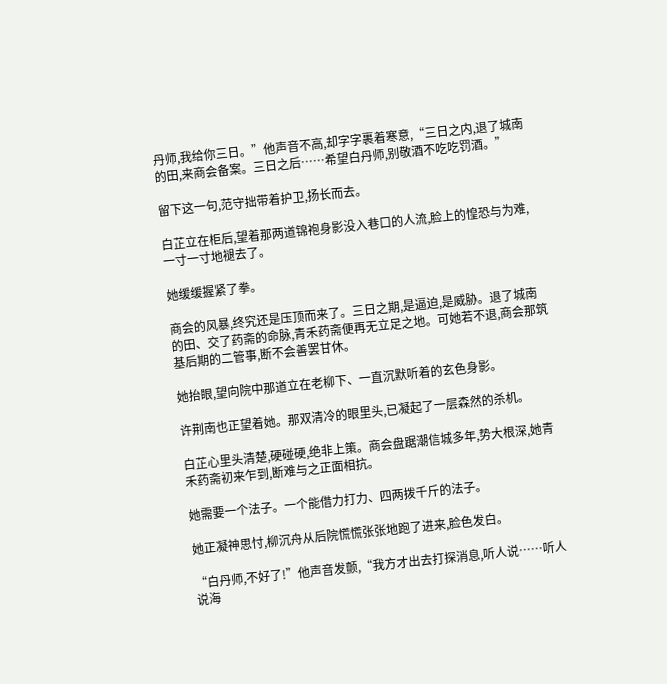丹师,我给你三日。”他声音不高,却字字裹着寒意,“三日之内,退了城南的田,来商会备案。三日之后……希望白丹师,别敬酒不吃吃罚酒。”

留下这一句,范守拙带着护卫,扬长而去。

白芷立在柜后,望着那两道锦袍身影没入巷口的人流,脸上的惶恐与为难,一寸一寸地褪去了。

她缓缓握紧了拳。

商会的风暴,终究还是压顶而来了。三日之期,是逼迫,是威胁。退了城南的田、交了药斋的命脉,青禾药斋便再无立足之地。可她若不退,商会那筑基后期的二管事,断不会善罢甘休。

她抬眼,望向院中那道立在老柳下、一直沉默听着的玄色身影。

许荆南也正望着她。那双清冷的眼里头,已凝起了一层森然的杀机。

白芷心里头清楚,硬碰硬,绝非上策。商会盘踞潮信城多年,势大根深,她青禾药斋初来乍到,断难与之正面相抗。

她需要一个法子。一个能借力打力、四两拨千斤的法子。

她正凝神思忖,柳沉舟从后院慌慌张张地跑了进来,脸色发白。

“白丹师,不好了!”他声音发颤,“我方才出去打探消息,听人说……听人说海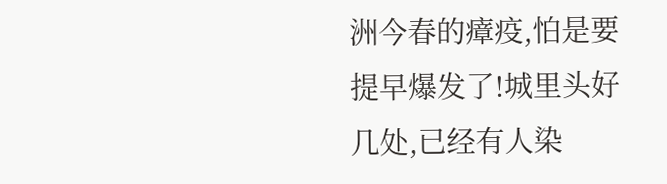洲今春的瘴疫,怕是要提早爆发了!城里头好几处,已经有人染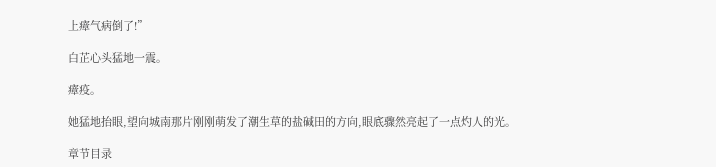上瘴气病倒了!”

白芷心头猛地一震。

瘴疫。

她猛地抬眼,望向城南那片刚刚萌发了潮生草的盐碱田的方向,眼底骤然亮起了一点灼人的光。

章节目录